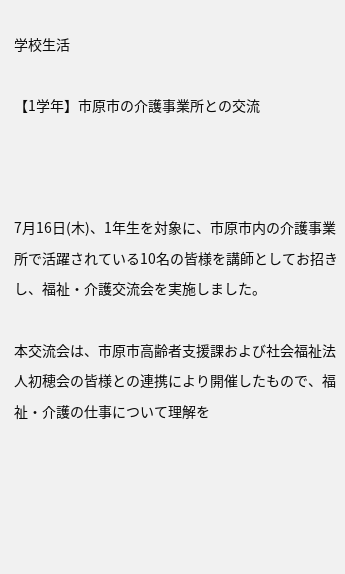学校生活

【1学年】市原市の介護事業所との交流



7月16日(木)、1年生を対象に、市原市内の介護事業所で活躍されている10名の皆様を講師としてお招きし、福祉・介護交流会を実施しました。

本交流会は、市原市高齢者支援課および社会福祉法人初穂会の皆様との連携により開催したもので、福祉・介護の仕事について理解を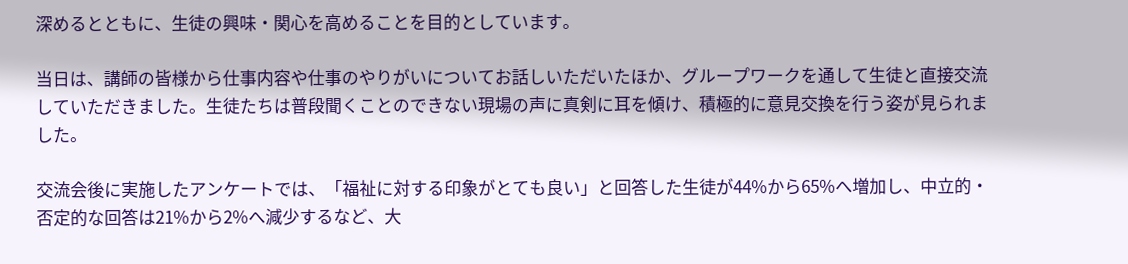深めるとともに、生徒の興味・関心を高めることを目的としています。

当日は、講師の皆様から仕事内容や仕事のやりがいについてお話しいただいたほか、グループワークを通して生徒と直接交流していただきました。生徒たちは普段聞くことのできない現場の声に真剣に耳を傾け、積極的に意見交換を行う姿が見られました。

交流会後に実施したアンケートでは、「福祉に対する印象がとても良い」と回答した生徒が44%から65%へ増加し、中立的・否定的な回答は21%から2%へ減少するなど、大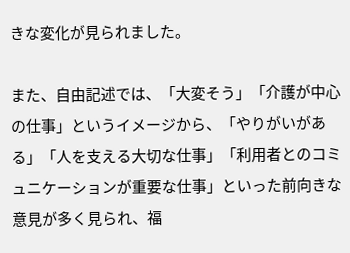きな変化が見られました。

また、自由記述では、「大変そう」「介護が中心の仕事」というイメージから、「やりがいがある」「人を支える大切な仕事」「利用者とのコミュニケーションが重要な仕事」といった前向きな意見が多く見られ、福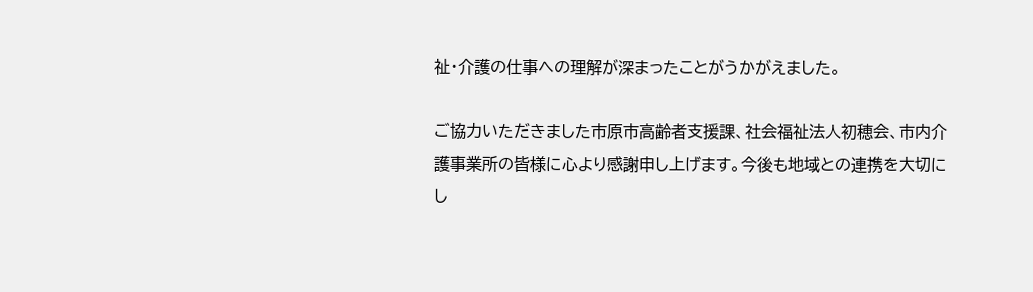祉・介護の仕事への理解が深まったことがうかがえました。

ご協力いただきました市原市高齢者支援課、社会福祉法人初穂会、市内介護事業所の皆様に心より感謝申し上げます。今後も地域との連携を大切にし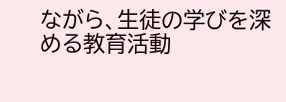ながら、生徒の学びを深める教育活動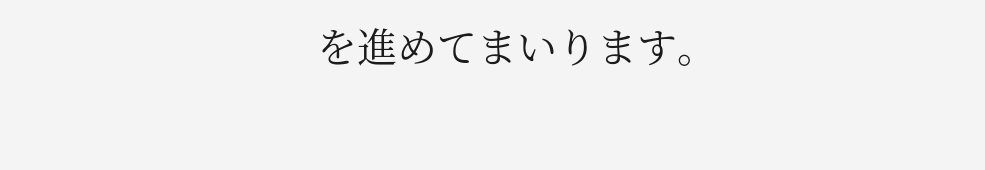を進めてまいります。